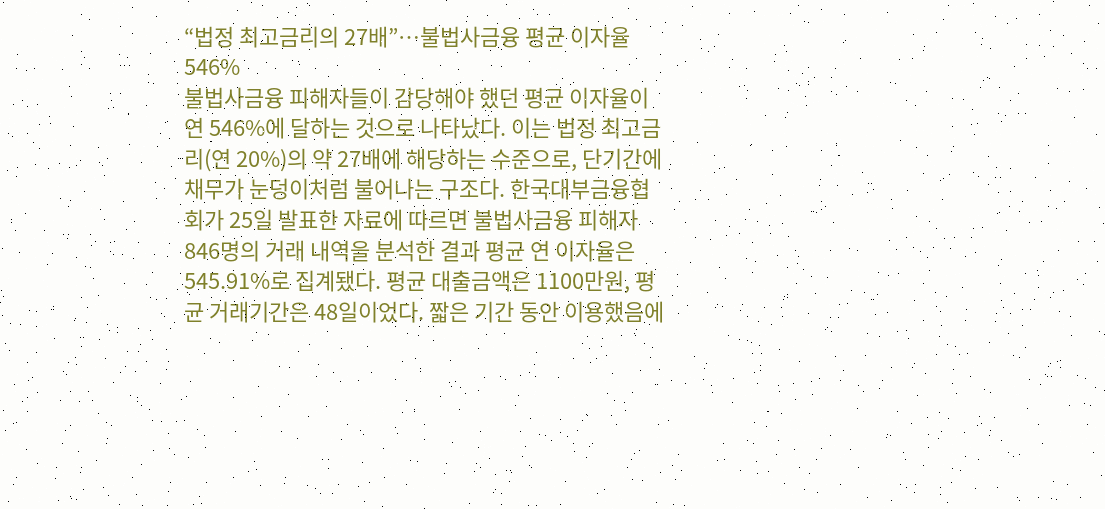“법정 최고금리의 27배”…불법사금융 평균 이자율 546%
불법사금융 피해자들이 감당해야 했던 평균 이자율이 연 546%에 달하는 것으로 나타났다. 이는 법정 최고금리(연 20%)의 약 27배에 해당하는 수준으로, 단기간에 채무가 눈덩이처럼 불어나는 구조다. 한국대부금융협회가 25일 발표한 자료에 따르면 불법사금융 피해자 846명의 거래 내역을 분석한 결과 평균 연 이자율은 545.91%로 집계됐다. 평균 대출금액은 1100만원, 평균 거래기간은 48일이었다. 짧은 기간 동안 이용했음에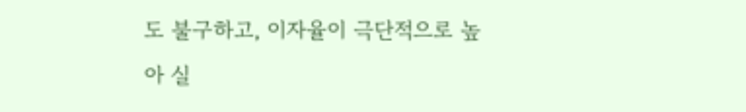도 불구하고, 이자율이 극단적으로 높아 실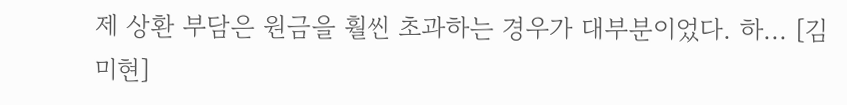제 상환 부담은 원금을 훨씬 초과하는 경우가 대부분이었다. 하... [김미현]